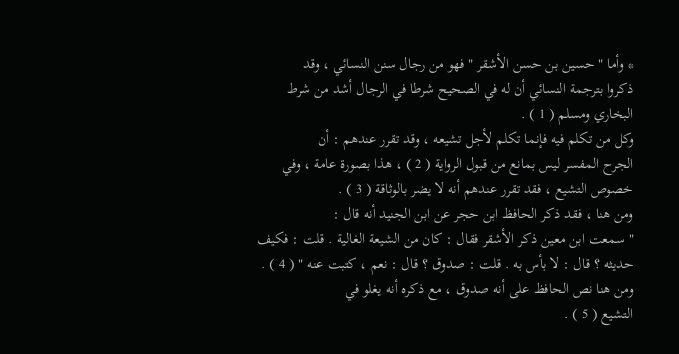* وأما " حسين بن حسن الأشقر " فهو من رجال سنن النسائي ، وقد
ذكروا بترجمة النسائي أن له في الصحيح شرطا في الرجال أشد من شرط
البخاري ومسلم ( 1 ) .
وكل من تكلم فيه فإنما تكلم لأجل تشيعه ، وقد تقرر عندهم : أن
الجرح المفسر ليس بمانع من قبول الرواية ( 2 ) ، هذا بصورة عامة ، وفي
خصوص التشيع ، فقد تقرر عندهم أنه لا يضر بالوثاقة ( 3 ) .
ومن هنا ، فقد ذكر الحافظ ابن حجر عن ابن الجنيد أنه قال :
" سمعت ابن معين ذكر الأشقر فقال : كان من الشيعة الغالية . قلت : فكيف
حديثه ؟ قال : لا بأس به . قلت : صدوق ؟ قال : نعم ، كتبت عنه " ( 4 ) .
ومن هنا نص الحافظ على أنه صدوق ، مع ذكره أنه يغلو في
التشيع ( 5 ) .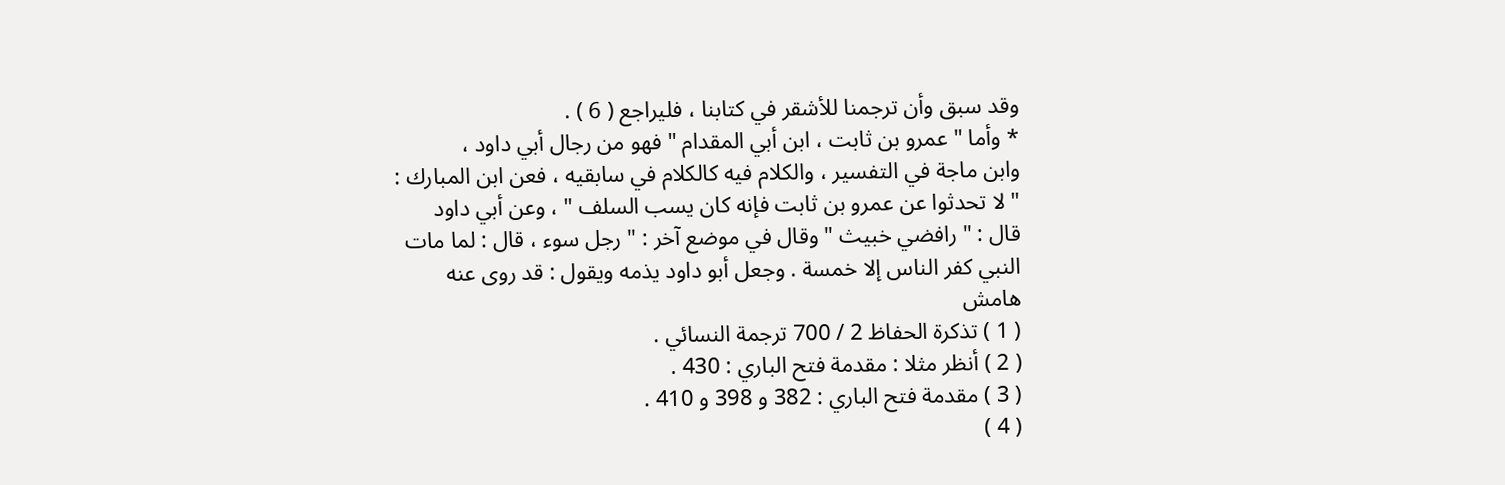وقد سبق وأن ترجمنا للأشقر في كتابنا ، فليراجع ( 6 ) .
* وأما " عمرو بن ثابت ، ابن أبي المقدام " فهو من رجال أبي داود ،
وابن ماجة في التفسير ، والكلام فيه كالكلام في سابقيه ، فعن ابن المبارك :
" لا تحدثوا عن عمرو بن ثابت فإنه كان يسب السلف " ، وعن أبي داود
قال : " رافضي خبيث " وقال في موضع آخر : " رجل سوء ، قال : لما مات
النبي كفر الناس إلا خمسة . وجعل أبو داود يذمه ويقول : قد روى عنه
هامش
( 1 ) تذكرة الحفاظ 2 / 700 ترجمة النسائي .
( 2 ) أنظر مثلا : مقدمة فتح الباري : 430 .
( 3 ) مقدمة فتح الباري : 382 و 398 و 410 .
( 4 )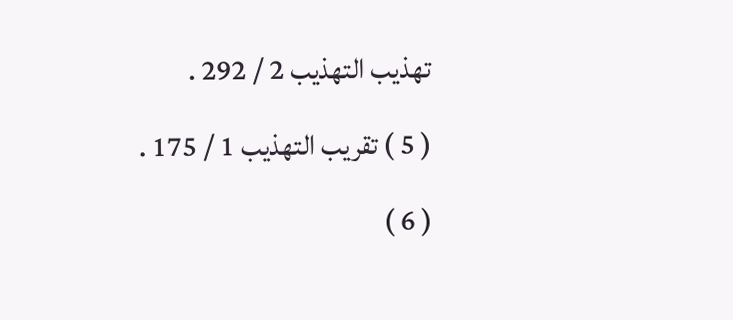تهذيب التهذيب 2 / 292 .
( 5 ) تقريب التهذيب 1 / 175 .
( 6 )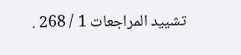تشييد المراجعات 1 / 268 .